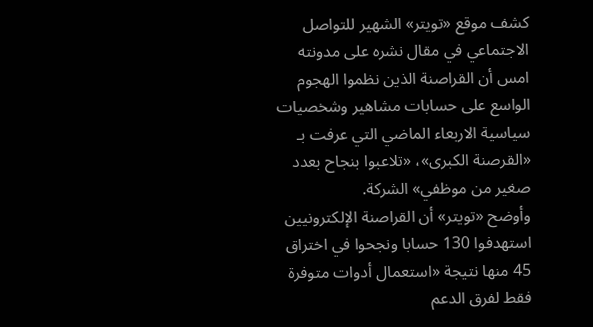كشف موقع «تويتر» الشهير للتواصل الاجتماعي في مقال نشره على مدونته امس أن القراصنة الذين نظموا الهجوم الواسع على حسابات مشاهير وشخصيات سياسية الاربعاء الماضي التي عرفت بـ «القرصنة الكبرى»، «تلاعبوا بنجاح بعدد صغير من موظفي» الشركة.
وأوضح «تويتر» أن القراصنة الإلكترونيين استهدفوا 130 حسابا ونجحوا في اختراق 45 منها نتيجة «استعمال أدوات متوفرة فقط لفرق الدعم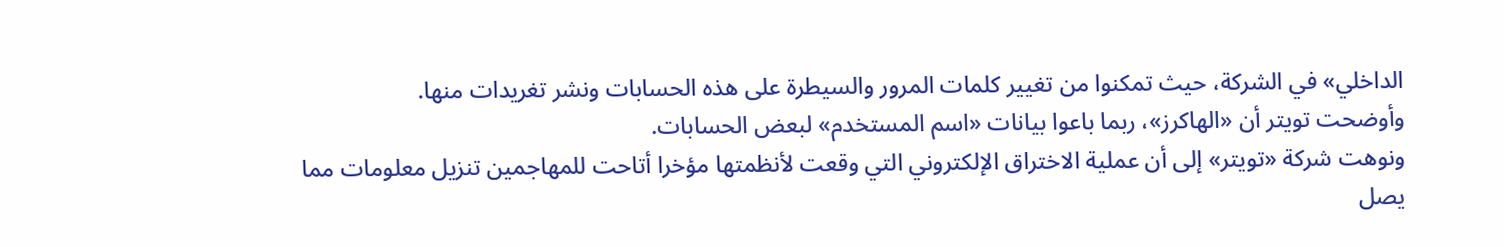الداخلي» في الشركة، حيث تمكنوا من تغيير كلمات المرور والسيطرة على هذه الحسابات ونشر تغريدات منها.
وأوضحت تويتر أن «الهاكرز»، ربما باعوا بيانات «اسم المستخدم» لبعض الحسابات.
ونوهت شركة «تويتر» إلى أن عملية الاختراق الإلكتروني التي وقعت لأنظمتها مؤخرا أتاحت للمهاجمين تنزيل معلومات مما يصل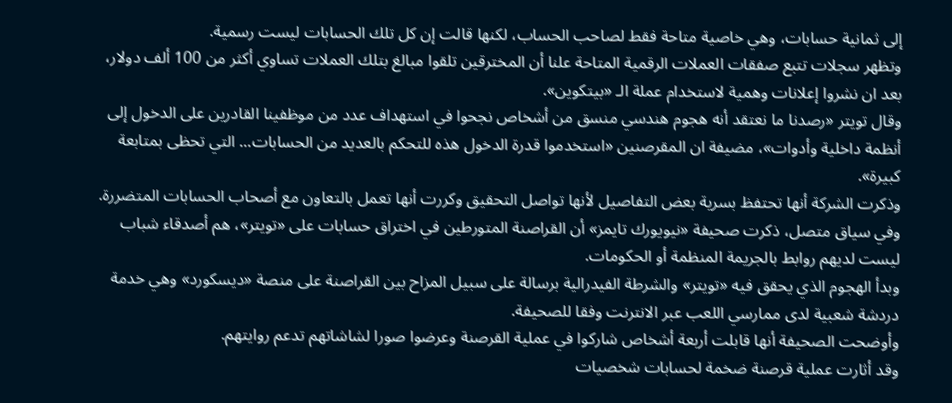إلى ثمانية حسابات، وهي خاصية متاحة فقط لصاحب الحساب، لكنها قالت إن كل تلك الحسابات ليست رسمية.
وتظهر سجلات تتبع صفقات العملات الرقمية المتاحة علنا أن المخترقين تلقوا مبالغ بتلك العملات تساوي أكثر من 100 ألف دولار، بعد ان نشروا إعلانات وهمية لاستخدام عملة الـ «بيتكوين».
وقال تويتر «رصدنا ما نعتقد أنه هجوم هندسي منسق من أشخاص نجحوا في استهداف عدد من موظفينا القادرين على الدخول إلى أنظمة داخلية وأدوات»، مضيفة ان المقرصنين «استخدموا قدرة الدخول هذه للتحكم بالعديد من الحسابات... التي تحظى بمتابعة كبيرة».
وذكرت الشركة أنها تحتفظ بسرية بعض التفاصيل لأنها تواصل التحقيق وكررت أنها تعمل بالتعاون مع أصحاب الحسابات المتضررة.
وفي سياق متصل، ذكرت صحيفة «نيويورك تايمز» أن القراصنة المتورطين في اختراق حسابات على «تويتر»، هم أصدقاء شباب ليست لديهم روابط بالجريمة المنظمة أو الحكومات.
وبدأ الهجوم الذي يحقق فيه «تويتر» والشرطة الفيدرالية برسالة على سبيل المزاح بين القراصنة على منصة «ديسكورد» وهي خدمة دردشة شعبية لدى ممارسي اللعب عبر الانترنت وفقا للصحيفة.
وأوضحت الصحيفة أنها قابلت أربعة أشخاص شاركوا في عملية القرصنة وعرضوا صورا لشاشاتهم تدعم روايتهم.
وقد أثارت عملية قرصنة ضخمة لحسابات شخصيات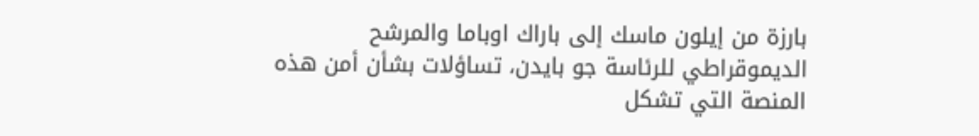بارزة من إيلون ماسك إلى باراك اوباما والمرشح الديموقراطي للرئاسة جو بايدن، تساؤلات بشأن أمن هذه المنصة التي تشكل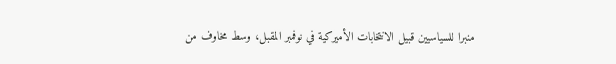منبرا للسياسيين قبيل الانتخابات الأميركية في نوفمبر المقبل، وسط مخاوف من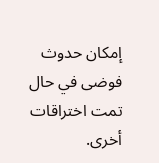إمكان حدوث فوضى في حال تمت اختراقات أخرى.